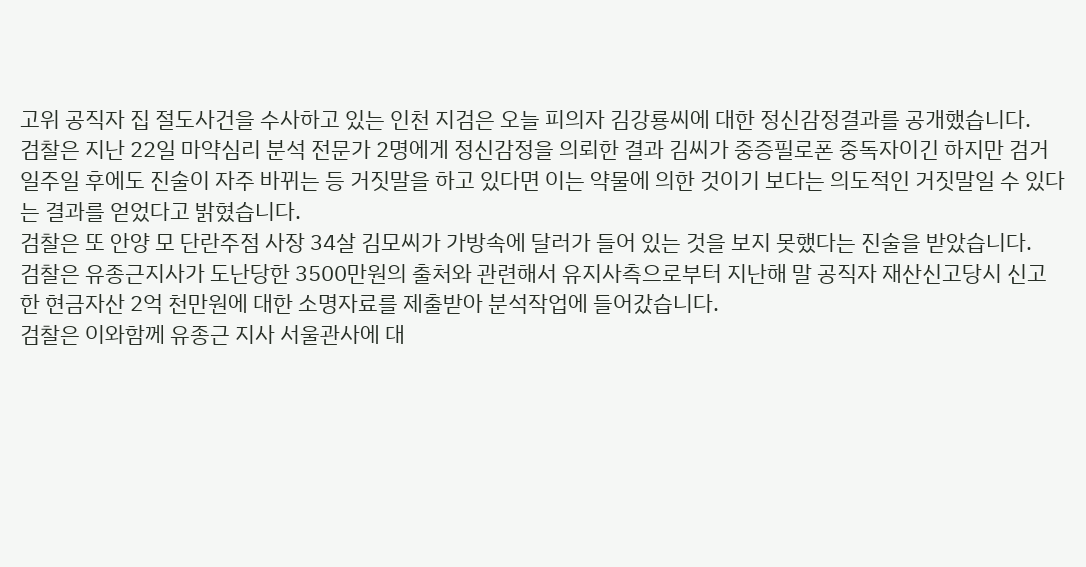고위 공직자 집 절도사건을 수사하고 있는 인천 지검은 오늘 피의자 김강룡씨에 대한 정신감정결과를 공개했습니다.
검찰은 지난 22일 마약심리 분석 전문가 2명에게 정신감정을 의뢰한 결과 김씨가 중증필로폰 중독자이긴 하지만 검거 일주일 후에도 진술이 자주 바뀌는 등 거짓말을 하고 있다면 이는 약물에 의한 것이기 보다는 의도적인 거짓말일 수 있다는 결과를 얻었다고 밝혔습니다.
검찰은 또 안양 모 단란주점 사장 34살 김모씨가 가방속에 달러가 들어 있는 것을 보지 못했다는 진술을 받았습니다.
검찰은 유종근지사가 도난당한 3500만원의 출처와 관련해서 유지사측으로부터 지난해 말 공직자 재산신고당시 신고한 현금자산 2억 천만원에 대한 소명자료를 제출받아 분석작업에 들어갔습니다.
검찰은 이와함께 유종근 지사 서울관사에 대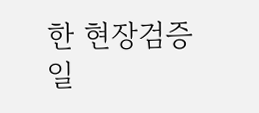한 현장검증 일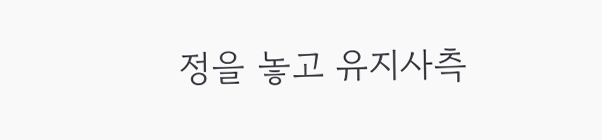정을 놓고 유지사측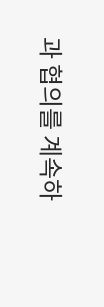과 협의를 계속하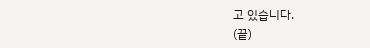고 있습니다.
(끝)